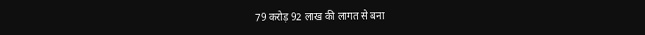79 करोड़ 92 लाख की लागत से बना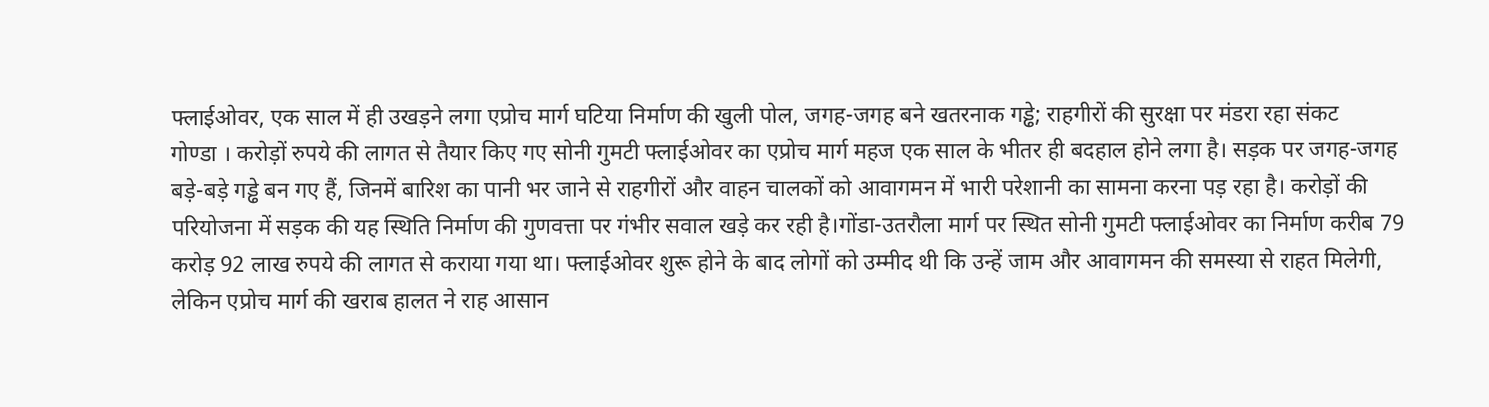फ्लाईओवर, एक साल में ही उखड़ने लगा एप्रोच मार्ग घटिया निर्माण की खुली पोल, जगह-जगह बने खतरनाक गड्ढे; राहगीरों की सुरक्षा पर मंडरा रहा संकट
गोण्डा । करोड़ों रुपये की लागत से तैयार किए गए सोनी गुमटी फ्लाईओवर का एप्रोच मार्ग महज एक साल के भीतर ही बदहाल होने लगा है। सड़क पर जगह-जगह बड़े-बड़े गड्ढे बन गए हैं, जिनमें बारिश का पानी भर जाने से राहगीरों और वाहन चालकों को आवागमन में भारी परेशानी का सामना करना पड़ रहा है। करोड़ों की परियोजना में सड़क की यह स्थिति निर्माण की गुणवत्ता पर गंभीर सवाल खड़े कर रही है।गोंडा-उतरौला मार्ग पर स्थित सोनी गुमटी फ्लाईओवर का निर्माण करीब 79 करोड़ 92 लाख रुपये की लागत से कराया गया था। फ्लाईओवर शुरू होने के बाद लोगों को उम्मीद थी कि उन्हें जाम और आवागमन की समस्या से राहत मिलेगी, लेकिन एप्रोच मार्ग की खराब हालत ने राह आसान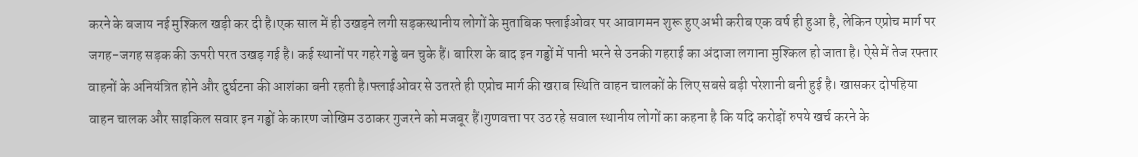करने के बजाय नई मुश्किल खड़ी कर दी है।एक साल में ही उखड़ने लगी सड़कस्थानीय लोगों के मुताबिक फ्लाईओवर पर आवागमन शुरू हुए अभी करीब एक वर्ष ही हुआ है, लेकिन एप्रोच मार्ग पर जगह-जगह सड़क की ऊपरी परत उखड़ गई है। कई स्थानों पर गहरे गड्ढे बन चुके हैं। बारिश के बाद इन गड्ढों में पानी भरने से उनकी गहराई का अंदाजा लगाना मुश्किल हो जाता है। ऐसे में तेज रफ्तार वाहनों के अनियंत्रित होने और दुर्घटना की आशंका बनी रहती है।फ्लाईओवर से उतरते ही एप्रोच मार्ग की खराब स्थिति वाहन चालकों के लिए सबसे बड़ी परेशानी बनी हुई है। खासकर दोपहिया वाहन चालक और साइकिल सवार इन गड्ढों के कारण जोखिम उठाकर गुजरने को मजबूर हैं।गुणवत्ता पर उठ रहे सवाल स्थानीय लोगों का कहना है कि यदि करोड़ों रुपये खर्च करने के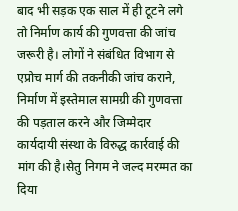बाद भी सड़क एक साल में ही टूटने लगे तो निर्माण कार्य की गुणवत्ता की जांच जरूरी है। लोगों ने संबंधित विभाग से एप्रोच मार्ग की तकनीकी जांच कराने, निर्माण में इस्तेमाल सामग्री की गुणवत्ता की पड़ताल करने और जिम्मेदार कार्यदायी संस्था के विरुद्ध कार्रवाई की मांग की है।सेतु निगम ने जल्द मरम्मत का दिया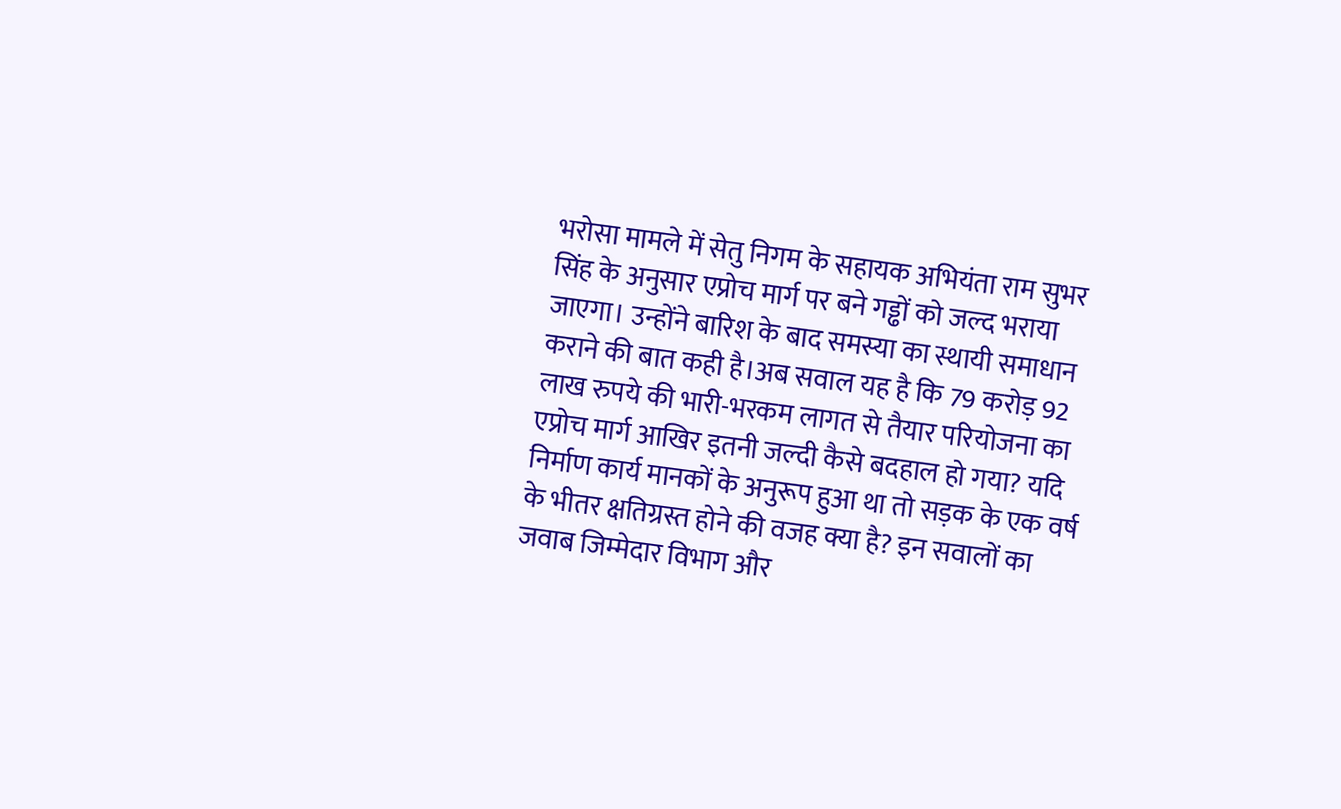भरोसा मामले में सेतु निगम के सहायक अभियंता राम सुभर सिंह के अनुसार एप्रोच मार्ग पर बने गड्ढों को जल्द भराया जाएगा। उन्होंने बारिश के बाद समस्या का स्थायी समाधान कराने की बात कही है।अब सवाल यह है कि 79 करोड़ 92 लाख रुपये की भारी-भरकम लागत से तैयार परियोजना का एप्रोच मार्ग आखिर इतनी जल्दी कैसे बदहाल हो गया? यदि निर्माण कार्य मानकों के अनुरूप हुआ था तो सड़क के एक वर्ष के भीतर क्षतिग्रस्त होने की वजह क्या है? इन सवालों का जवाब जिम्मेदार विभाग और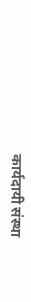कार्यदायी संस्था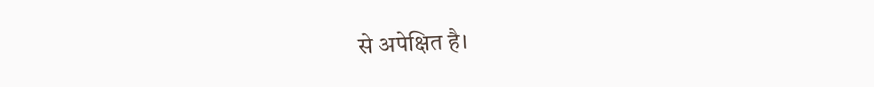से अपेक्षित है।